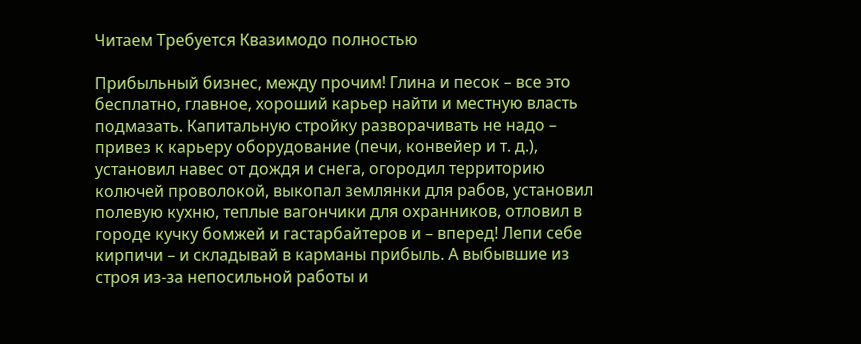Читаем Требуется Квазимодо полностью

Прибыльный бизнес, между прочим! Глина и песок – все это бесплатно, главное, хороший карьер найти и местную власть подмазать. Капитальную стройку разворачивать не надо – привез к карьеру оборудование (печи, конвейер и т. д.), установил навес от дождя и снега, огородил территорию колючей проволокой, выкопал землянки для рабов, установил полевую кухню, теплые вагончики для охранников, отловил в городе кучку бомжей и гастарбайтеров и – вперед! Лепи себе кирпичи – и складывай в карманы прибыль. А выбывшие из строя из-за непосильной работы и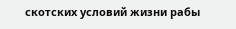скотских условий жизни рабы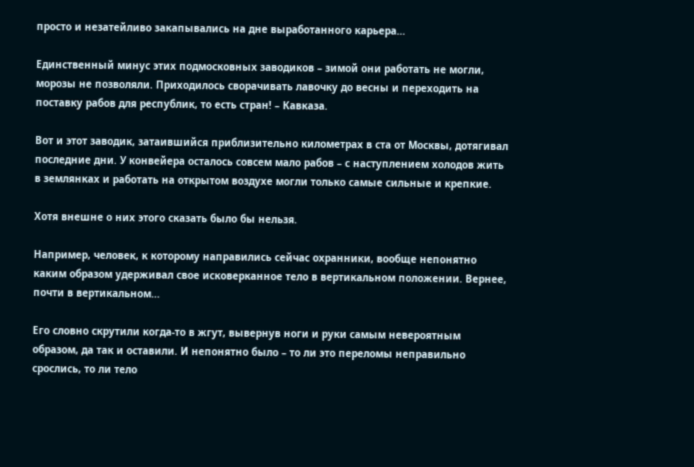просто и незатейливо закапывались на дне выработанного карьера…

Единственный минус этих подмосковных заводиков – зимой они работать не могли, морозы не позволяли. Приходилось сворачивать лавочку до весны и переходить на поставку рабов для республик, то есть стран! – Кавказа.

Вот и этот заводик, затаившийся приблизительно километрах в ста от Москвы, дотягивал последние дни. У конвейера осталось совсем мало рабов – с наступлением холодов жить в землянках и работать на открытом воздухе могли только самые сильные и крепкие.

Хотя внешне о них этого сказать было бы нельзя.

Например, человек, к которому направились сейчас охранники, вообще непонятно каким образом удерживал свое исковерканное тело в вертикальном положении. Вернее, почти в вертикальном…

Его словно скрутили когда-то в жгут, вывернув ноги и руки самым невероятным образом, да так и оставили. И непонятно было – то ли это переломы неправильно срослись, то ли тело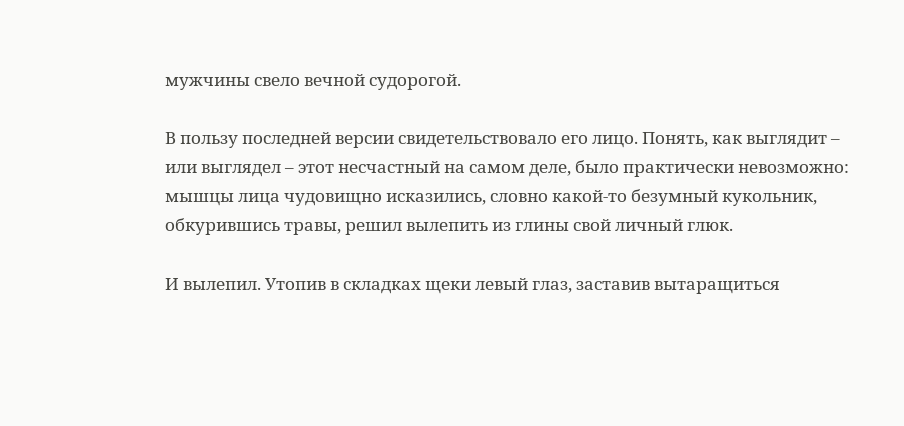мужчины свело вечной судорогой.

В пользу последней версии свидетельствовало его лицо. Понять, как выглядит – или выглядел – этот несчастный на самом деле, было практически невозможно: мышцы лица чудовищно исказились, словно какой-то безумный кукольник, обкурившись травы, решил вылепить из глины свой личный глюк.

И вылепил. Утопив в складках щеки левый глаз, заставив вытаращиться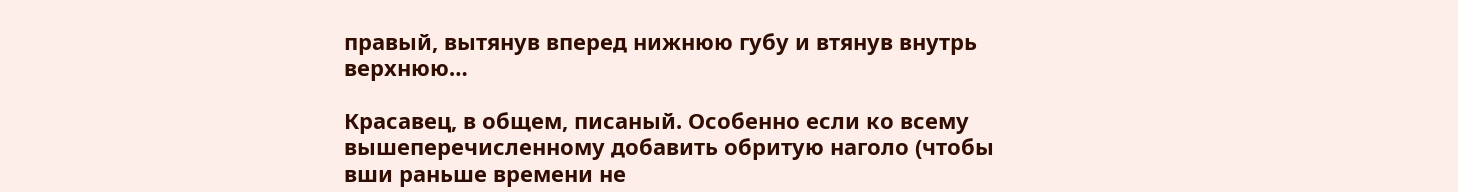правый, вытянув вперед нижнюю губу и втянув внутрь верхнюю…

Красавец, в общем, писаный. Особенно если ко всему вышеперечисленному добавить обритую наголо (чтобы вши раньше времени не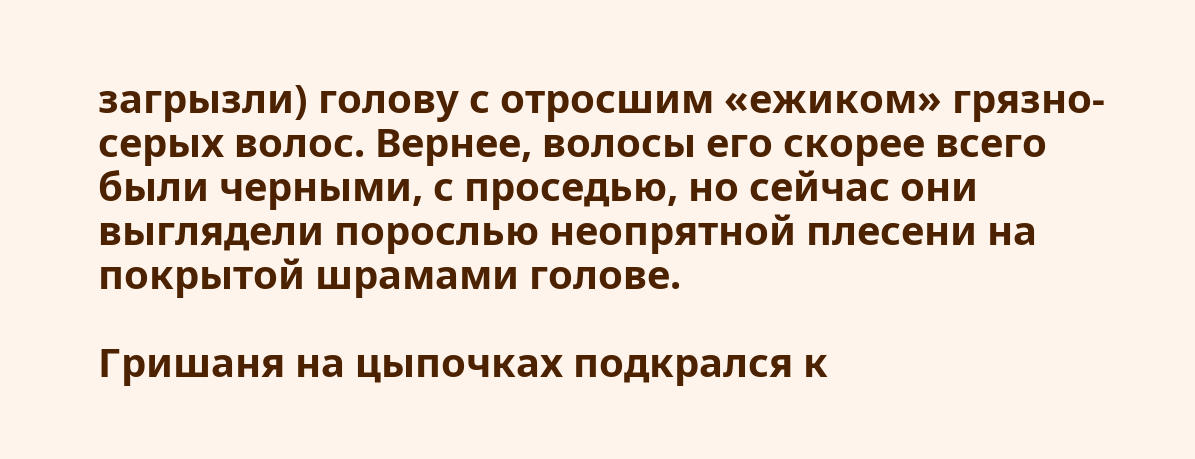загрызли) голову с отросшим «ежиком» грязно-серых волос. Вернее, волосы его скорее всего были черными, с проседью, но сейчас они выглядели порослью неопрятной плесени на покрытой шрамами голове.

Гришаня на цыпочках подкрался к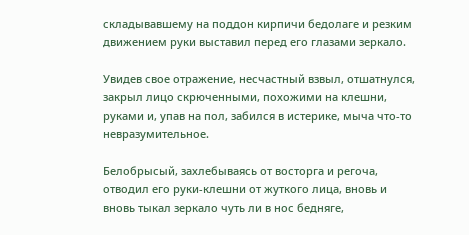складывавшему на поддон кирпичи бедолаге и резким движением руки выставил перед его глазами зеркало.

Увидев свое отражение, несчастный взвыл, отшатнулся, закрыл лицо скрюченными, похожими на клешни, руками и, упав на пол, забился в истерике, мыча что-то невразумительное.

Белобрысый, захлебываясь от восторга и регоча, отводил его руки-клешни от жуткого лица, вновь и вновь тыкал зеркало чуть ли в нос бедняге,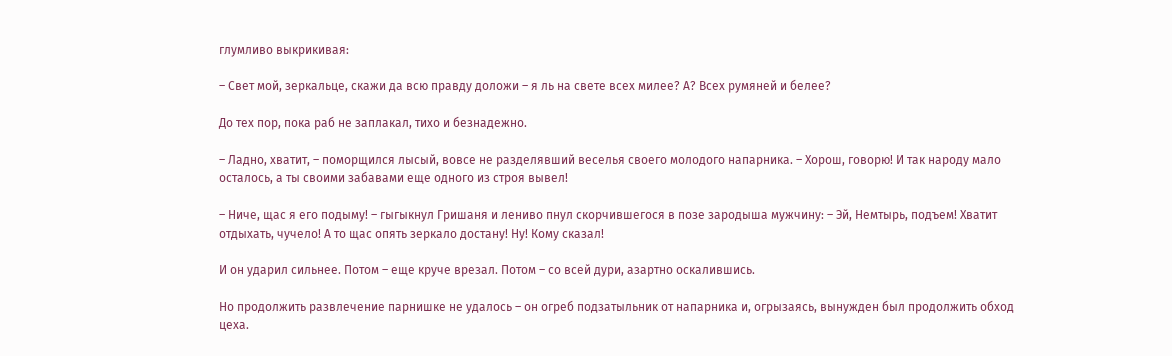глумливо выкрикивая:

– Свет мой, зеркальце, скажи да всю правду доложи – я ль на свете всех милее? А? Всех румяней и белее?

До тех пор, пока раб не заплакал, тихо и безнадежно.

– Ладно, хватит, – поморщился лысый, вовсе не разделявший веселья своего молодого напарника. – Хорош, говорю! И так народу мало осталось, а ты своими забавами еще одного из строя вывел!

– Ниче, щас я его подыму! – гыгыкнул Гришаня и лениво пнул скорчившегося в позе зародыша мужчину: – Эй, Немтырь, подъем! Хватит отдыхать, чучело! А то щас опять зеркало достану! Ну! Кому сказал!

И он ударил сильнее. Потом – еще круче врезал. Потом – со всей дури, азартно оскалившись.

Но продолжить развлечение парнишке не удалось – он огреб подзатыльник от напарника и, огрызаясь, вынужден был продолжить обход цеха.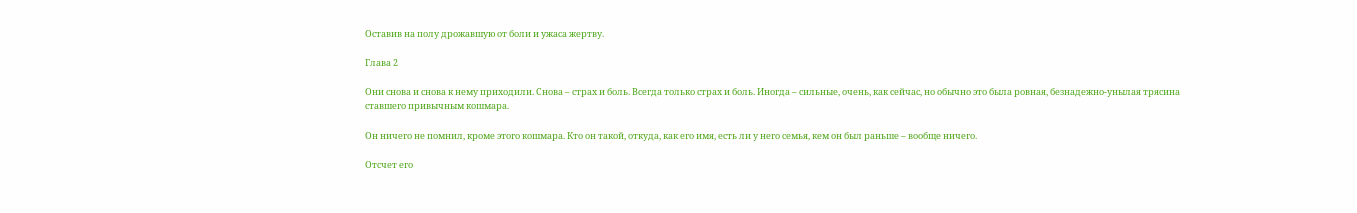Оставив на полу дрожавшую от боли и ужаса жертву.

Глава 2

Они снова и снова к нему приходили. Снова – страх и боль. Всегда только страх и боль. Иногда – сильные, очень, как сейчас, но обычно это была ровная, безнадежно-унылая трясина ставшего привычным кошмара.

Он ничего не помнил, кроме этого кошмара. Кто он такой, откуда, как его имя, есть ли у него семья, кем он был раньше – вообще ничего.

Отсчет его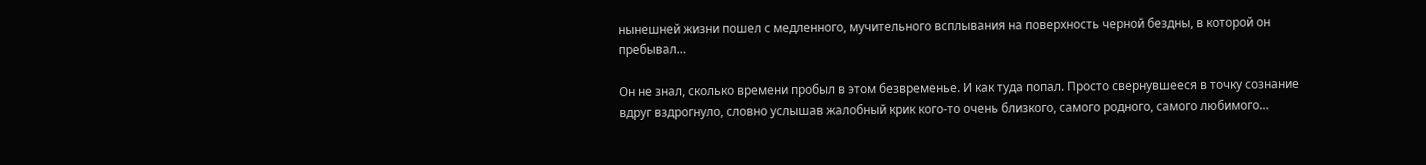нынешней жизни пошел с медленного, мучительного всплывания на поверхность черной бездны, в которой он пребывал…

Он не знал, сколько времени пробыл в этом безвременье. И как туда попал. Просто свернувшееся в точку сознание вдруг вздрогнуло, словно услышав жалобный крик кого-то очень близкого, самого родного, самого любимого…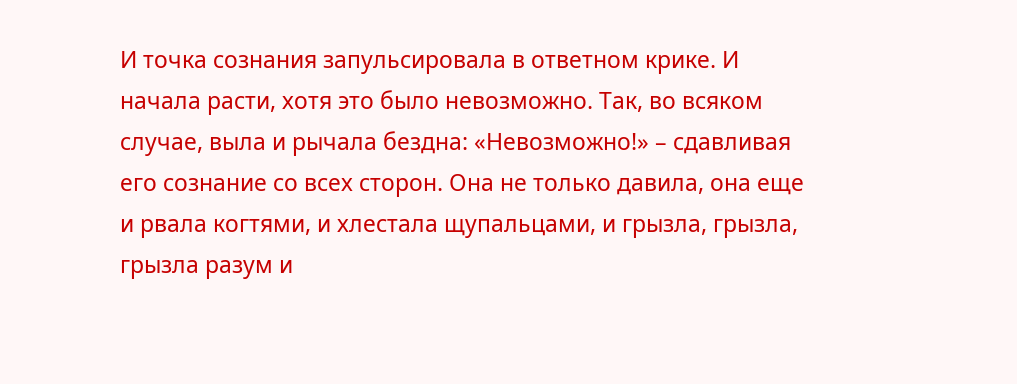И точка сознания запульсировала в ответном крике. И начала расти, хотя это было невозможно. Так, во всяком случае, выла и рычала бездна: «Невозможно!» – сдавливая его сознание со всех сторон. Она не только давила, она еще и рвала когтями, и хлестала щупальцами, и грызла, грызла, грызла разум и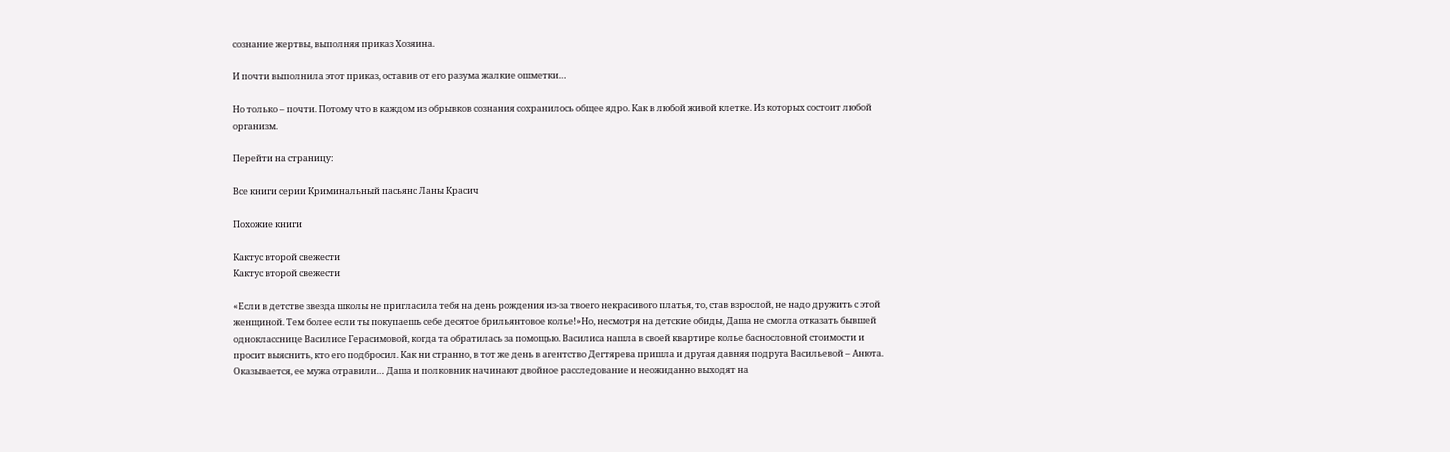сознание жертвы, выполняя приказ Хозяина.

И почти выполнила этот приказ, оставив от его разума жалкие ошметки…

Но только – почти. Потому что в каждом из обрывков сознания сохранилось общее ядро. Как в любой живой клетке. Из которых состоит любой организм.

Перейти на страницу:

Все книги серии Криминальный пасьянс Ланы Красич

Похожие книги

Кактус второй свежести
Кактус второй свежести

«Если в детстве звезда школы не пригласила тебя на день рождения из-за твоего некрасивого платья, то, став взрослой, не надо дружить с этой женщиной. Тем более если ты покупаешь себе десятое брильянтовое колье!»Но, несмотря на детские обиды, Даша не смогла отказать бывшей однокласснице Василисе Герасимовой, когда та обратилась за помощью. Василиса нашла в своей квартире колье баснословной стоимости и просит выяснить, кто его подбросил. Как ни странно, в тот же день в агентство Дегтярева пришла и другая давняя подруга Васильевой – Анюта. Оказывается, ее мужа отравили… Даша и полковник начинают двойное расследование и неожиданно выходят на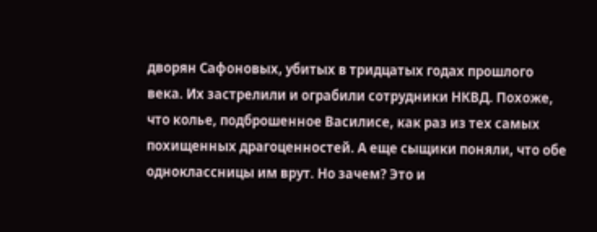дворян Сафоновых, убитых в тридцатых годах прошлого века. Их застрелили и ограбили сотрудники НКВД. Похоже, что колье, подброшенное Василисе, как раз из тех самых похищенных драгоценностей. А еще сыщики поняли, что обе одноклассницы им врут. Но зачем? Это и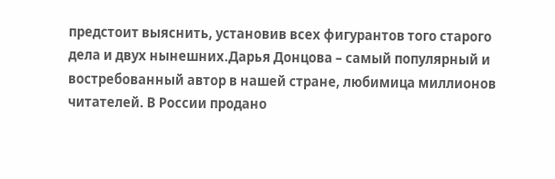предстоит выяснить, установив всех фигурантов того старого дела и двух нынешних.Дарья Донцова – самый популярный и востребованный автор в нашей стране, любимица миллионов читателей. В России продано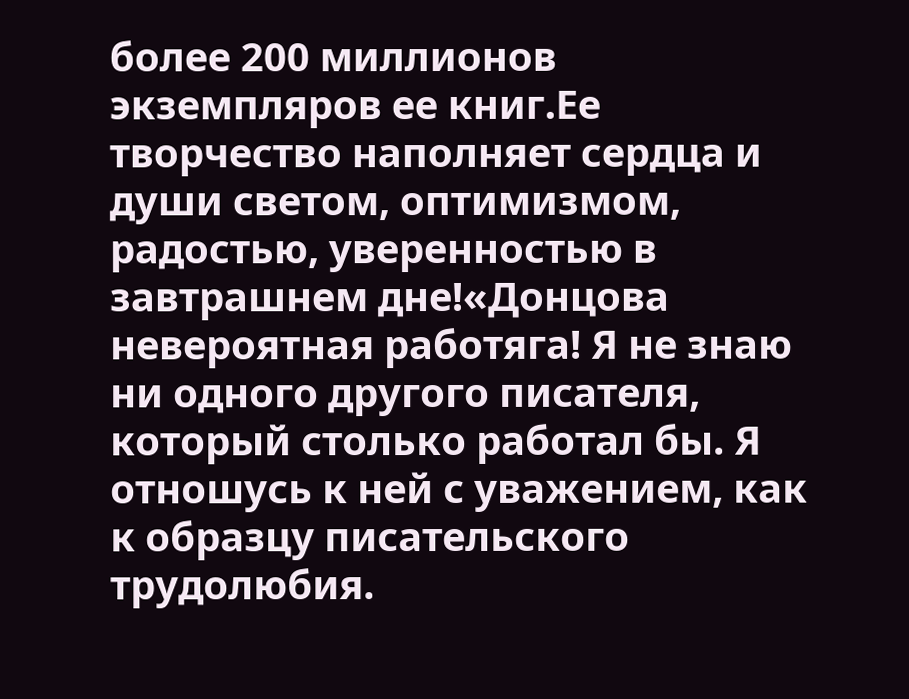более 200 миллионов экземпляров ее книг.Ее творчество наполняет сердца и души светом, оптимизмом, радостью, уверенностью в завтрашнем дне!«Донцова невероятная работяга! Я не знаю ни одного другого писателя, который столько работал бы. Я отношусь к ней с уважением, как к образцу писательского трудолюбия.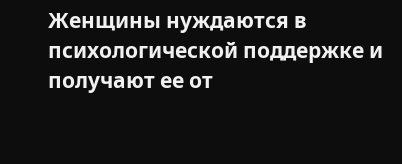Женщины нуждаются в психологической поддержке и получают ее от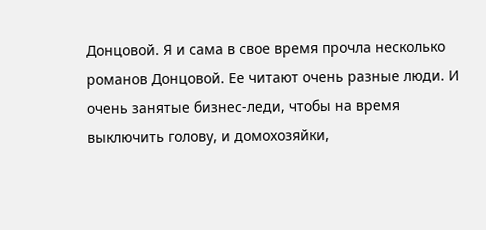Донцовой. Я и сама в свое время прочла несколько романов Донцовой. Ее читают очень разные люди. И очень занятые бизнес-леди, чтобы на время выключить голову, и домохозяйки,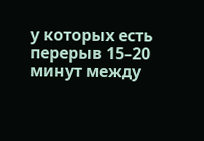у которых есть перерыв 15–20 минут между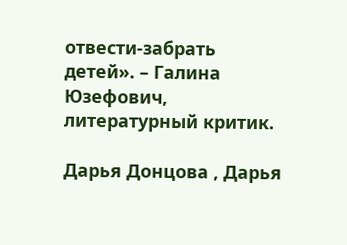отвести-забрать детей». – Галина Юзефович, литературный критик.

Дарья Донцова , Дарья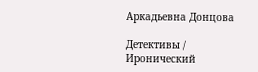Аркадьевна Донцова

Детективы / Иронический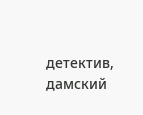детектив, дамский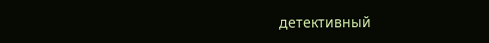детективный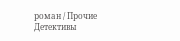роман / Прочие Детективы